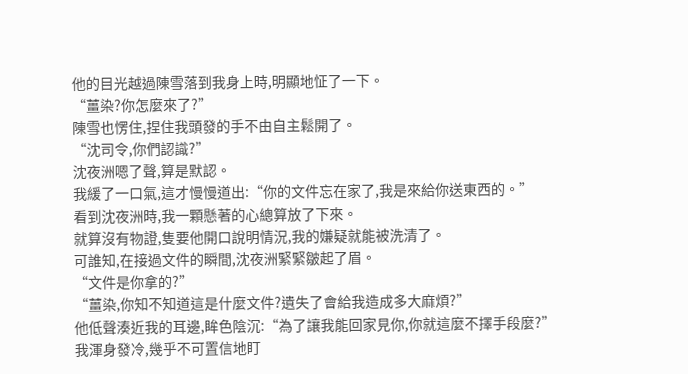他的目光越過陳雪落到我身上時,明顯地怔了一下。
“薑染?你怎麼來了?”
陳雪也愣住,捏住我頭發的手不由自主鬆開了。
“沈司令,你們認識?”
沈夜洲嗯了聲,算是默認。
我緩了一口氣,這才慢慢道出:“你的文件忘在家了,我是來給你送東西的。”
看到沈夜洲時,我一顆懸著的心總算放了下來。
就算沒有物證,隻要他開口說明情況,我的嫌疑就能被洗清了。
可誰知,在接過文件的瞬間,沈夜洲緊緊皺起了眉。
“文件是你拿的?”
“薑染,你知不知道這是什麼文件?遺失了會給我造成多大麻煩?”
他低聲湊近我的耳邊,眸色陰沉:“為了讓我能回家見你,你就這麼不擇手段麼?”
我渾身發冷,幾乎不可置信地盯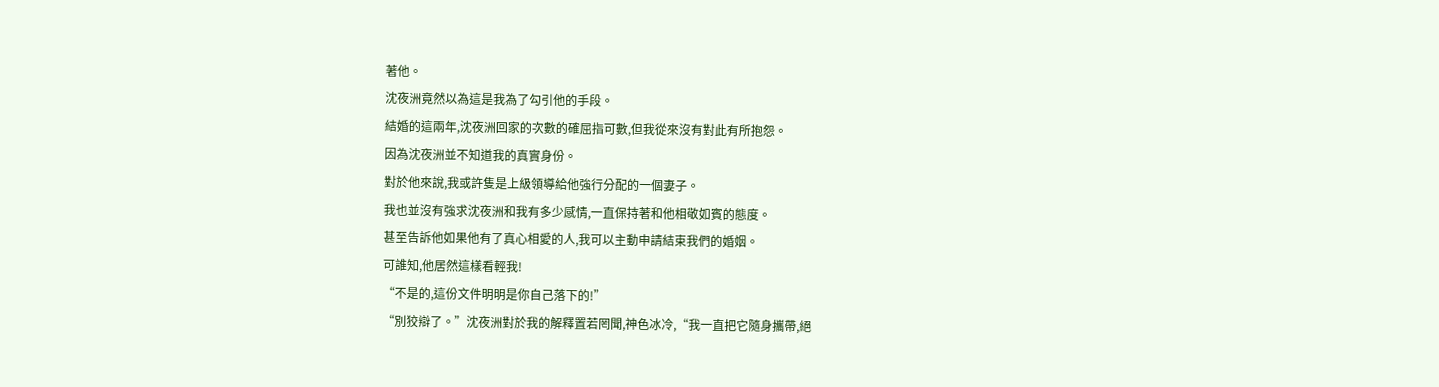著他。
沈夜洲竟然以為這是我為了勾引他的手段。
結婚的這兩年,沈夜洲回家的次數的確屈指可數,但我從來沒有對此有所抱怨。
因為沈夜洲並不知道我的真實身份。
對於他來說,我或許隻是上級領導給他強行分配的一個妻子。
我也並沒有強求沈夜洲和我有多少感情,一直保持著和他相敬如賓的態度。
甚至告訴他如果他有了真心相愛的人,我可以主動申請結束我們的婚姻。
可誰知,他居然這樣看輕我!
“不是的,這份文件明明是你自己落下的!”
“別狡辯了。”沈夜洲對於我的解釋置若罔聞,神色冰冷,“我一直把它隨身攜帶,絕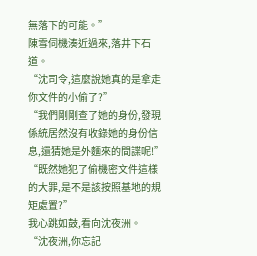無落下的可能。”
陳雪伺機湊近過來,落井下石道。
“沈司令,這麼說她真的是拿走你文件的小偷了?”
“我們剛剛查了她的身份,發現係統居然沒有收錄她的身份信息,還猜她是外麵來的間諜呢!”
“既然她犯了偷機密文件這樣的大罪,是不是該按照基地的規矩處置?”
我心跳如鼓,看向沈夜洲。
“沈夜洲,你忘記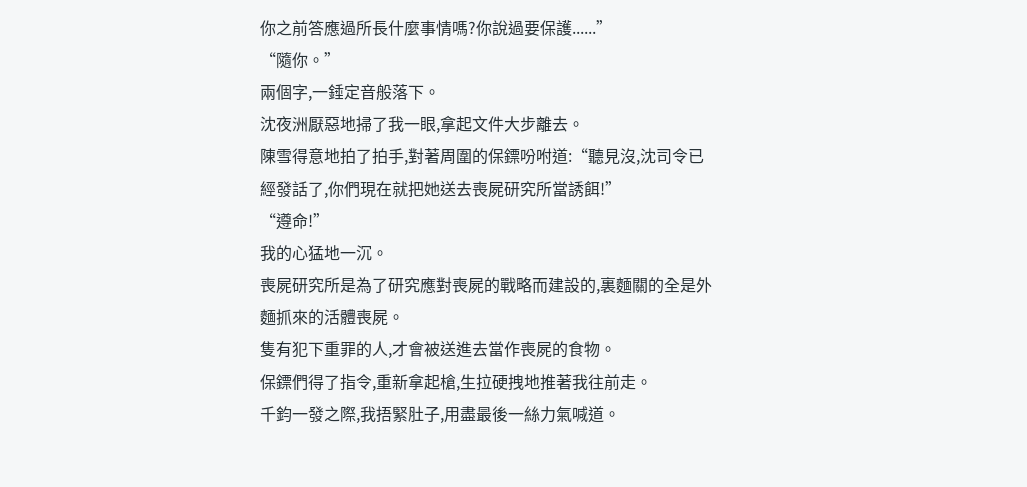你之前答應過所長什麼事情嗎?你說過要保護......”
“隨你。”
兩個字,一錘定音般落下。
沈夜洲厭惡地掃了我一眼,拿起文件大步離去。
陳雪得意地拍了拍手,對著周圍的保鏢吩咐道:“聽見沒,沈司令已經發話了,你們現在就把她送去喪屍研究所當誘餌!”
“遵命!”
我的心猛地一沉。
喪屍研究所是為了研究應對喪屍的戰略而建設的,裏麵關的全是外麵抓來的活體喪屍。
隻有犯下重罪的人,才會被送進去當作喪屍的食物。
保鏢們得了指令,重新拿起槍,生拉硬拽地推著我往前走。
千鈞一發之際,我捂緊肚子,用盡最後一絲力氣喊道。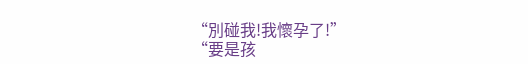“別碰我!我懷孕了!”
“要是孩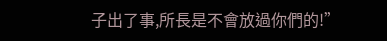子出了事,所長是不會放過你們的!”